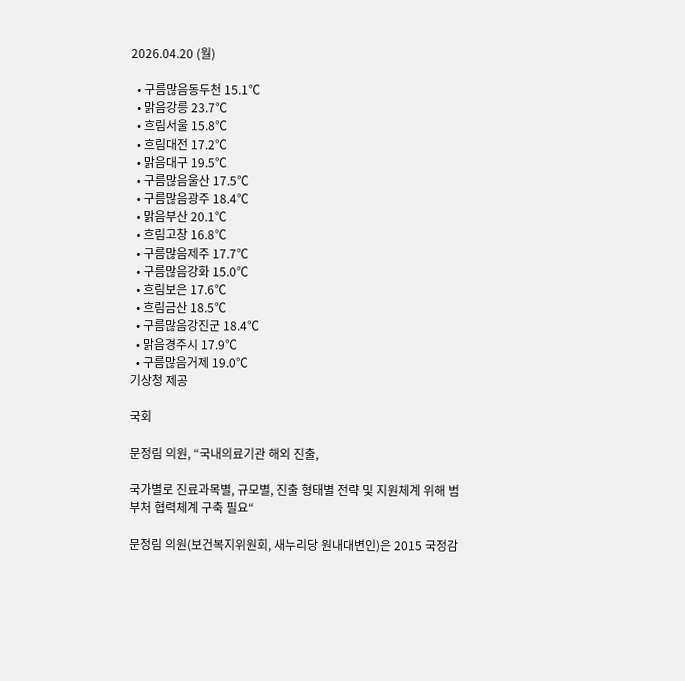2026.04.20 (월)

  • 구름많음동두천 15.1℃
  • 맑음강릉 23.7℃
  • 흐림서울 15.8℃
  • 흐림대전 17.2℃
  • 맑음대구 19.5℃
  • 구름많음울산 17.5℃
  • 구름많음광주 18.4℃
  • 맑음부산 20.1℃
  • 흐림고창 16.8℃
  • 구름많음제주 17.7℃
  • 구름많음강화 15.0℃
  • 흐림보은 17.6℃
  • 흐림금산 18.5℃
  • 구름많음강진군 18.4℃
  • 맑음경주시 17.9℃
  • 구름많음거제 19.0℃
기상청 제공

국회

문정림 의원, “국내의료기관 해외 진출,

국가별로 진료과목별, 규모별, 진출 형태별 전략 및 지원체계 위해 범부처 협력체계 구축 필요“

문정림 의원(보건복지위원회, 새누리당 원내대변인)은 2015 국정감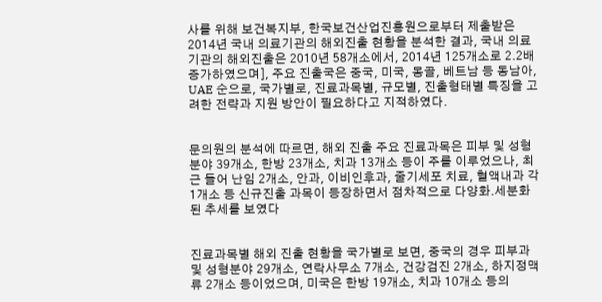사를 위해 보건복지부, 한국보건산업진흥원으로부터 제출받은 2014년 국내 의료기관의 해외진출 현황을 분석한 결과, 국내 의료기관의 해외진출은 2010년 58개소에서, 2014년 125개소로 2.2배 증가하였으며], 주요 진출국은 중국, 미국, 몽골, 베트남 등 동남아, UAE 순으로, 국가별로, 진료과목별, 규모별, 진출형태별 특징을 고려한 전략과 지원 방안이 필요하다고 지적하였다.


문의원의 분석에 따르면, 해외 진출 주요 진료과목은 피부 및 성형분야 39개소, 한방 23개소, 치과 13개소 등이 주를 이루었으나, 최근 들어 난임 2개소, 안과, 이비인후과, 줄기세포 치료, 혈액내과 각 1개소 등 신규진출 과목이 등장하면서 점차적으로 다양화․세분화 된 추세를 보였다


진료과목별 해외 진출 현황을 국가별로 보면, 중국의 경우 피부과 및 성형분야 29개소, 연락사무소 7개소, 건강검진 2개소, 하지정맥류 2개소 등이었으며, 미국은 한방 19개소, 치과 10개소 등의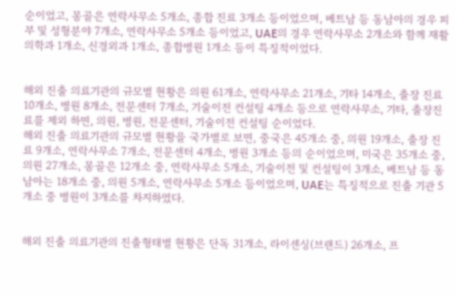순이었고, 몽골은 연락사무소 5개소, 종합 진료 3개소 등이었으며, 베트남 등 동남아의 경우 피부 및 성형분야 7개소, 연락사무소 5개소 등이었고, UAE의 경우 연락사무소 2개소와 함께 재활의학과 1개소, 신경외과 1개소, 종합병원 1개소 등이 특징적이었다.


해외 진출 의료기관의 규모별 현황은 의원 61개소, 연락사무소 21개소, 기타 14개소, 출장 진료 10개소, 병원 8개소, 전문센터 7개소, 기술이전 컨설팅 4개소 등으로 연락사무소, 기타, 출장진료를 제외 하면, 의원, 병원, 전문센터, 기술이전 컨설팅 순이었다.
해외 진출 의료기관의 규모별 현황을 국가별로 보면, 중국은 45개소 중, 의원 19개소, 출장 진료 9개소, 연락사무소 7개소, 전문센터 4개소, 병원 3개소 등의 순이었으며, 미국은 35개소 중, 의원 27개소, 몽골은 12개소 중, 연락사무소 5개소, 기술이전 및 컨설팅이 3개소, 베트남 등 동남아는 18개소 중, 의원 5개소, 연락사무소 5개소 등이었으며, UAE는 특징적으로 진출 기관 5개소 중 병원이 3개소를 차지하였다.


해외 진출 의료기관의 진출형태별 현황은 단독 31개소, 라이센싱(브랜드) 26개소, 프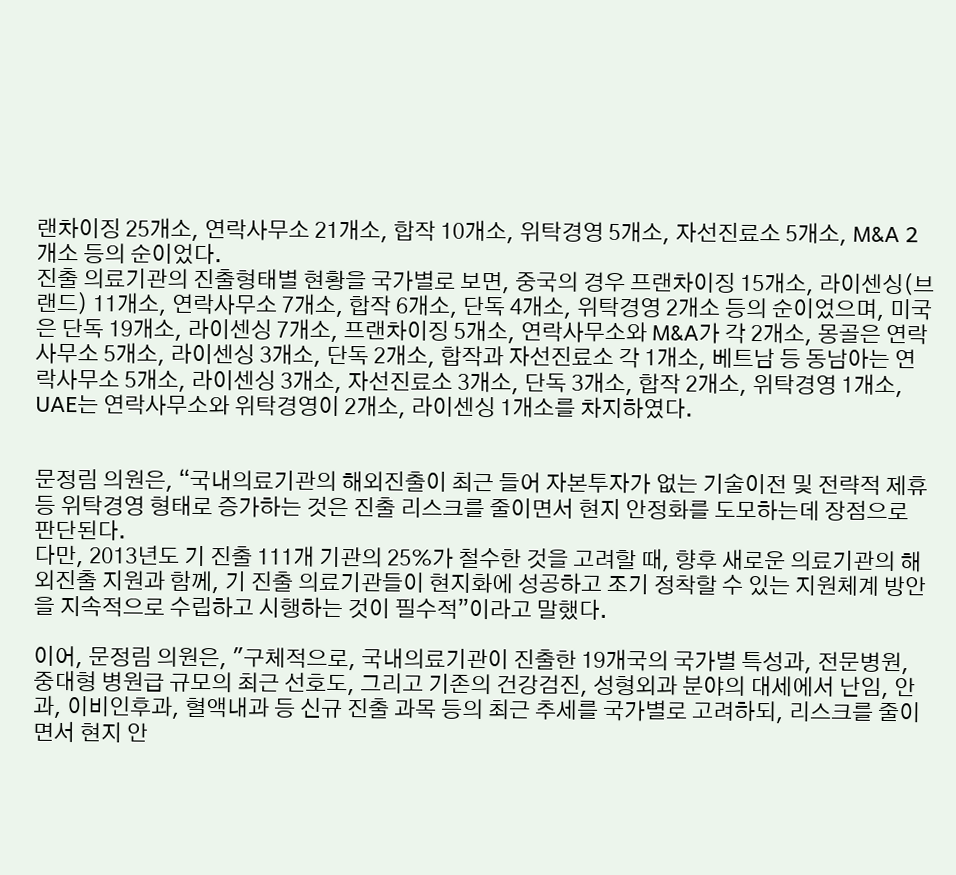랜차이징 25개소, 연락사무소 21개소, 합작 10개소, 위탁경영 5개소, 자선진료소 5개소, M&A 2개소 등의 순이었다.
진출 의료기관의 진출형태별 현황을 국가별로 보면, 중국의 경우 프랜차이징 15개소, 라이센싱(브랜드) 11개소, 연락사무소 7개소, 합작 6개소, 단독 4개소, 위탁경영 2개소 등의 순이었으며, 미국은 단독 19개소, 라이센싱 7개소, 프랜차이징 5개소, 연락사무소와 M&A가 각 2개소, 몽골은 연락사무소 5개소, 라이센싱 3개소, 단독 2개소, 합작과 자선진료소 각 1개소, 베트남 등 동남아는 연락사무소 5개소, 라이센싱 3개소, 자선진료소 3개소, 단독 3개소, 합작 2개소, 위탁경영 1개소, UAE는 연락사무소와 위탁경영이 2개소, 라이센싱 1개소를 차지하였다.


문정림 의원은, “국내의료기관의 해외진출이 최근 들어 자본투자가 없는 기술이전 및 전략적 제휴 등 위탁경영 형태로 증가하는 것은 진출 리스크를 줄이면서 현지 안정화를 도모하는데 장점으로 판단된다.
다만, 2013년도 기 진출 111개 기관의 25%가 철수한 것을 고려할 때, 향후 새로운 의료기관의 해외진출 지원과 함께, 기 진출 의료기관들이 현지화에 성공하고 조기 정착할 수 있는 지원체계 방안을 지속적으로 수립하고 시행하는 것이 필수적”이라고 말했다.

이어, 문정림 의원은, "구체적으로, 국내의료기관이 진출한 19개국의 국가별 특성과, 전문병원, 중대형 병원급 규모의 최근 선호도, 그리고 기존의 건강검진, 성형외과 분야의 대세에서 난임, 안과, 이비인후과, 혈액내과 등 신규 진출 과목 등의 최근 추세를 국가별로 고려하되, 리스크를 줄이면서 현지 안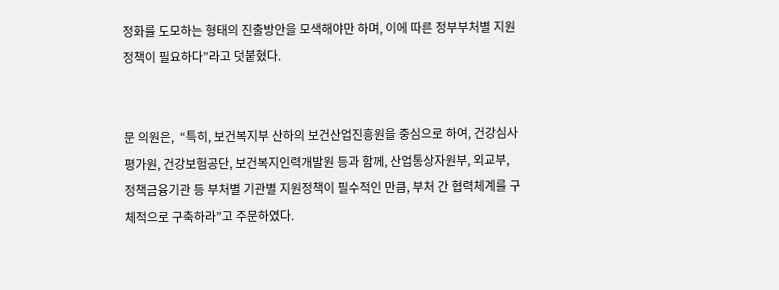정화를 도모하는 형태의 진출방안을 모색해야만 하며, 이에 따른 정부부처별 지원정책이 필요하다”라고 덧붙혔다.


문 의원은,  “특히, 보건복지부 산하의 보건산업진흥원을 중심으로 하여, 건강심사평가원, 건강보험공단, 보건복지인력개발원 등과 함께, 산업통상자원부, 외교부, 정책금융기관 등 부처별 기관별 지원정책이 필수적인 만큼, 부처 간 협력체계를 구체적으로 구축하라”고 주문하였다.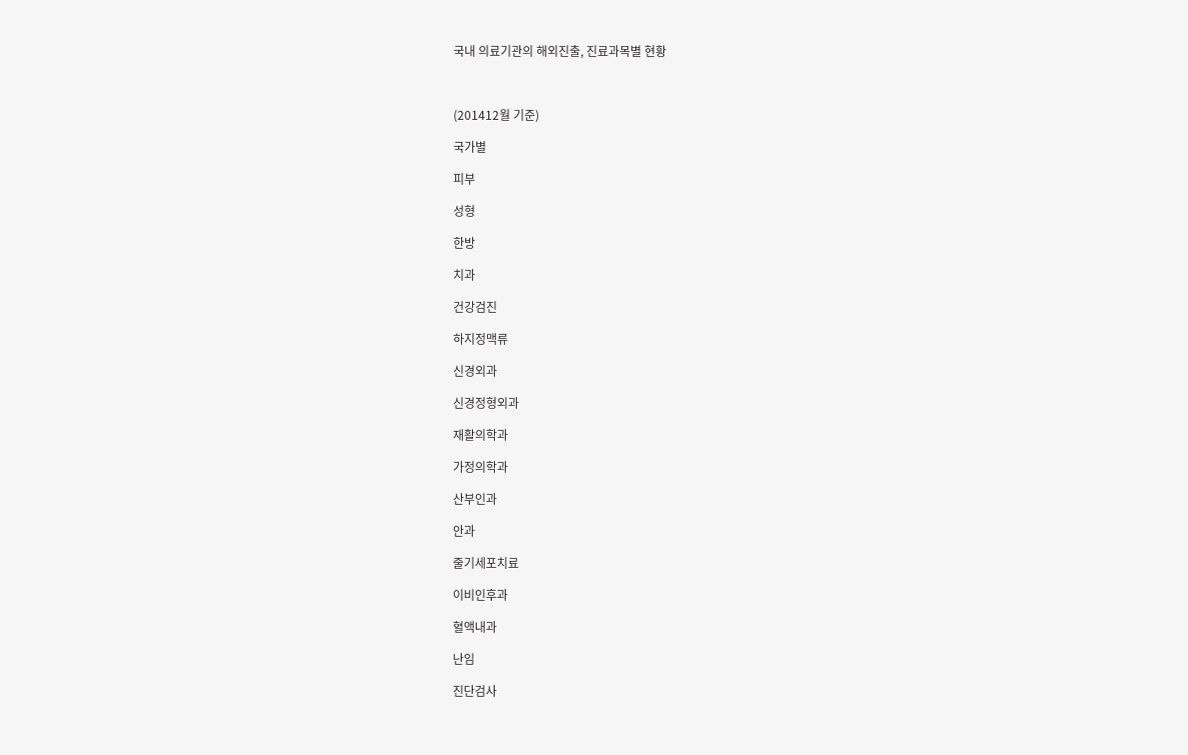국내 의료기관의 해외진출, 진료과목별 현황



(201412월 기준)

국가별

피부

성형

한방

치과

건강검진

하지정맥류

신경외과

신경정형외과

재활의학과

가정의학과

산부인과

안과

줄기세포치료

이비인후과

혈액내과

난임

진단검사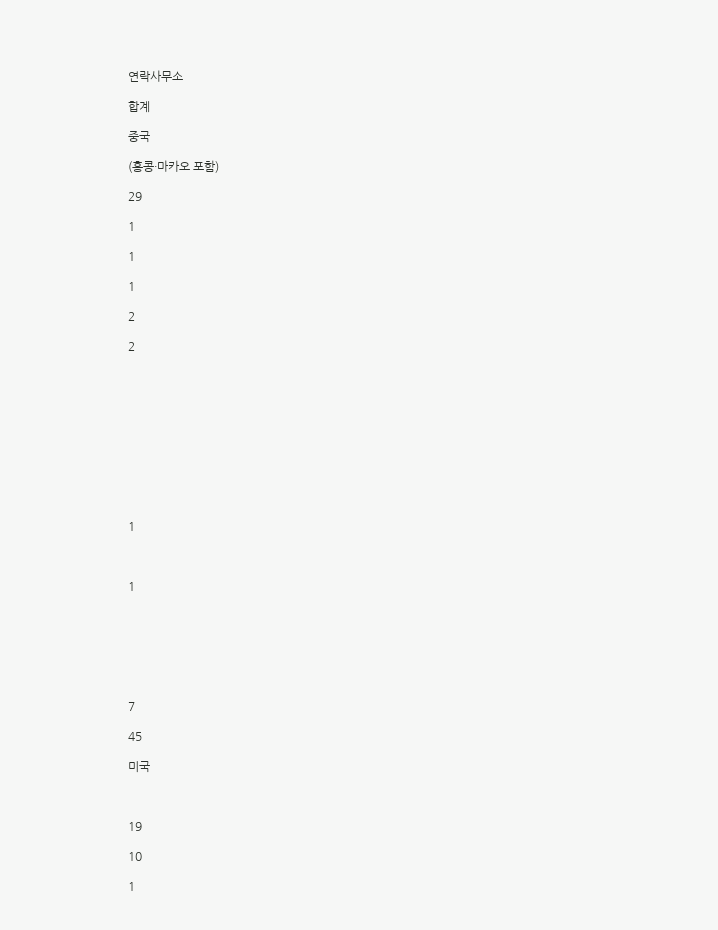연락사무소

합계

중국

(홍콩·마카오 포함)

29

1

1

1

2

2











1



1







7

45

미국



19

10

1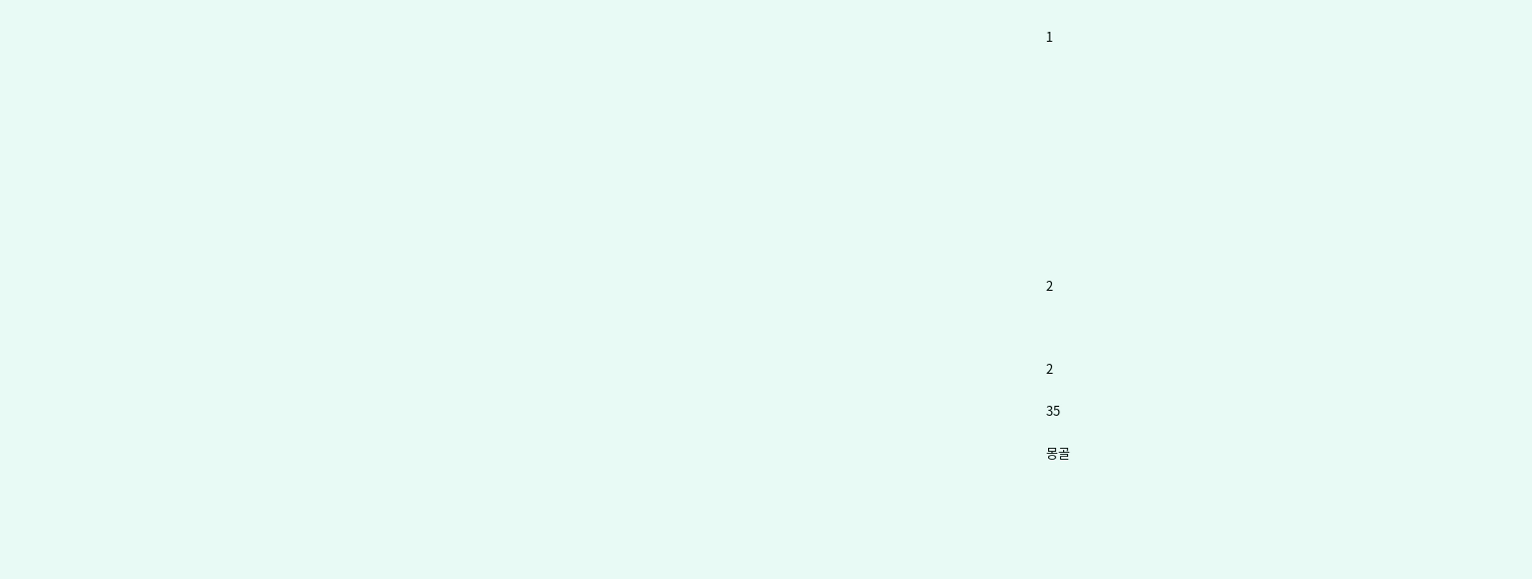1











2



2

35

몽골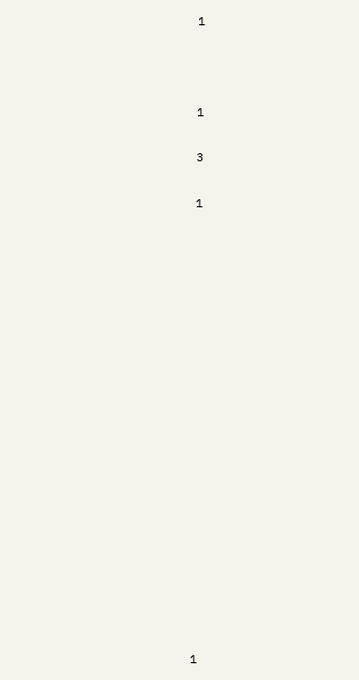1



1

3

1



















1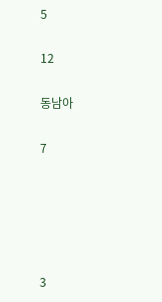5

12

동남아

7





3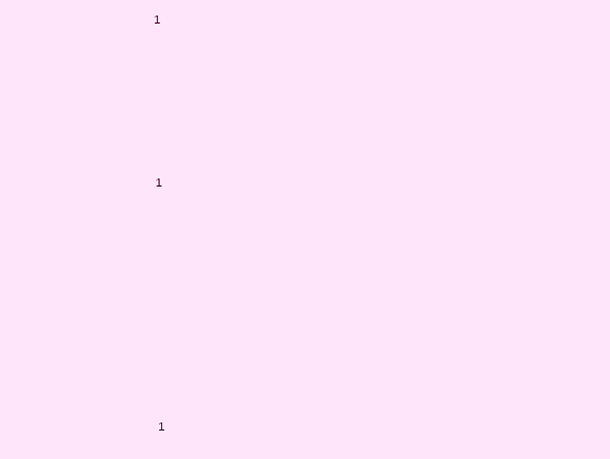1







1











1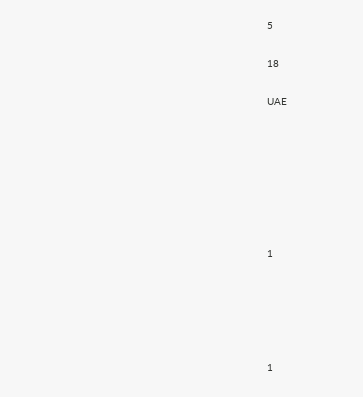5

18

UAE







1





1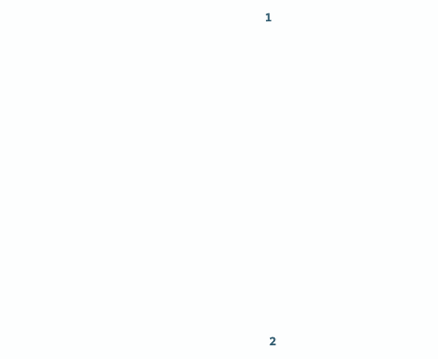1

















2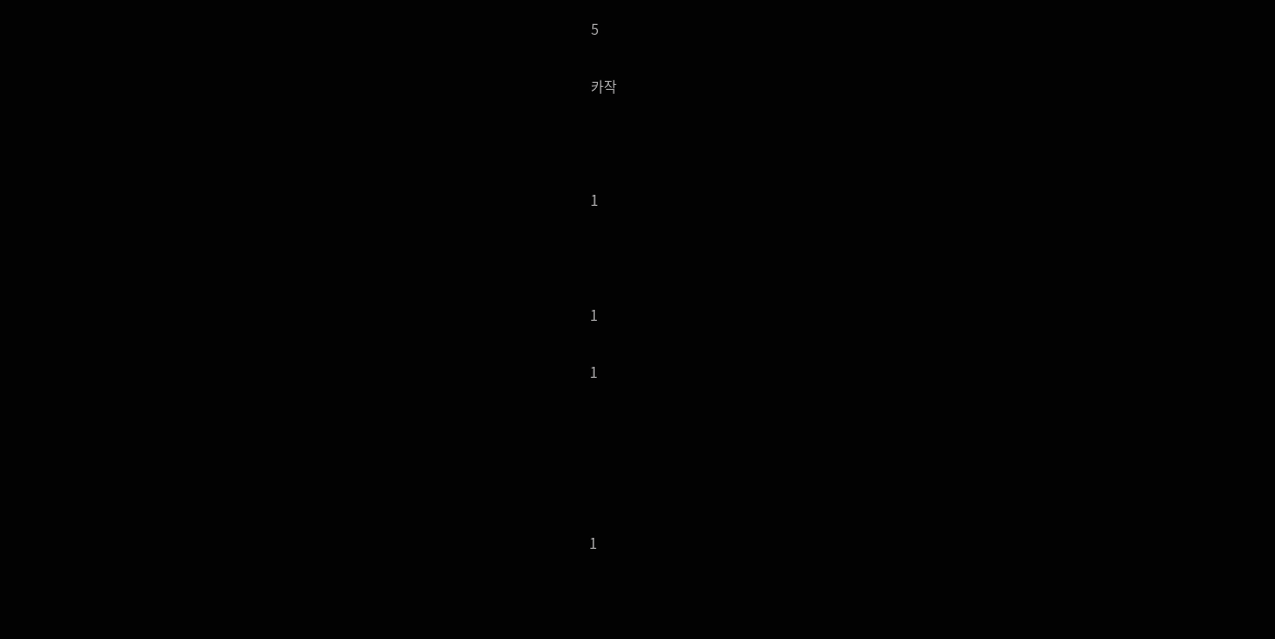5

카작



1



1

1





1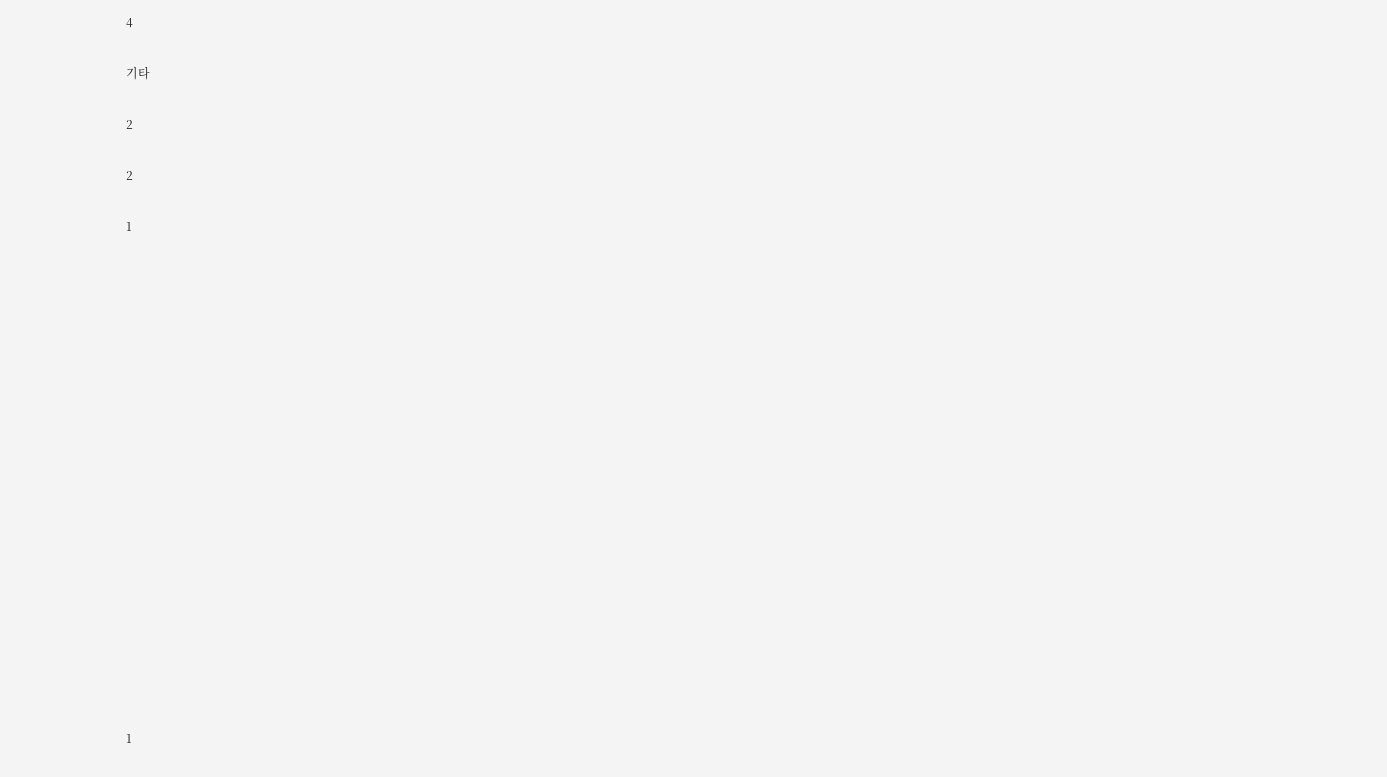4

기타

2

2

1



















1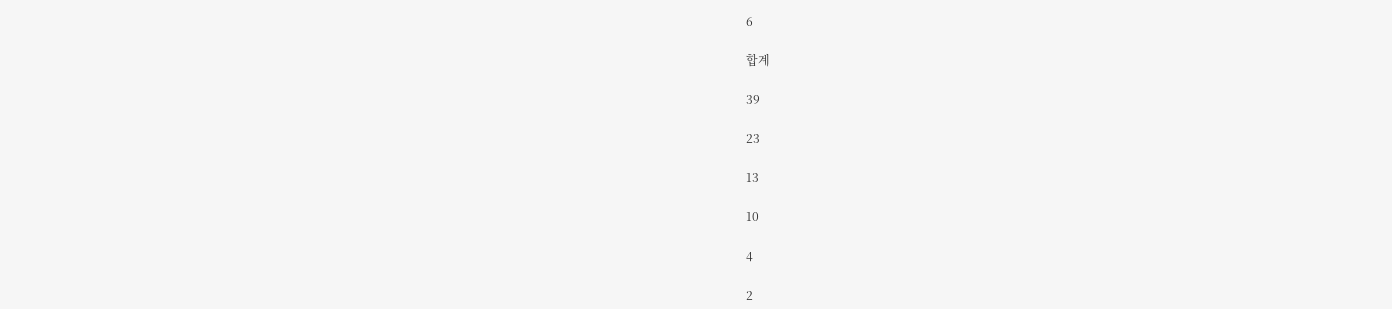6

합계

39

23

13

10

4

2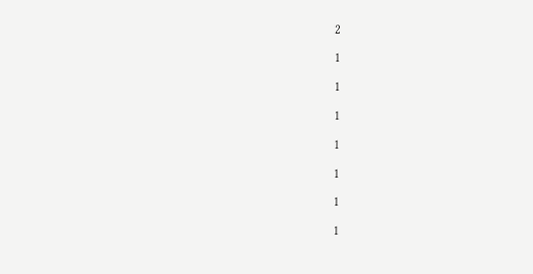2

1

1

1

1

1

1

1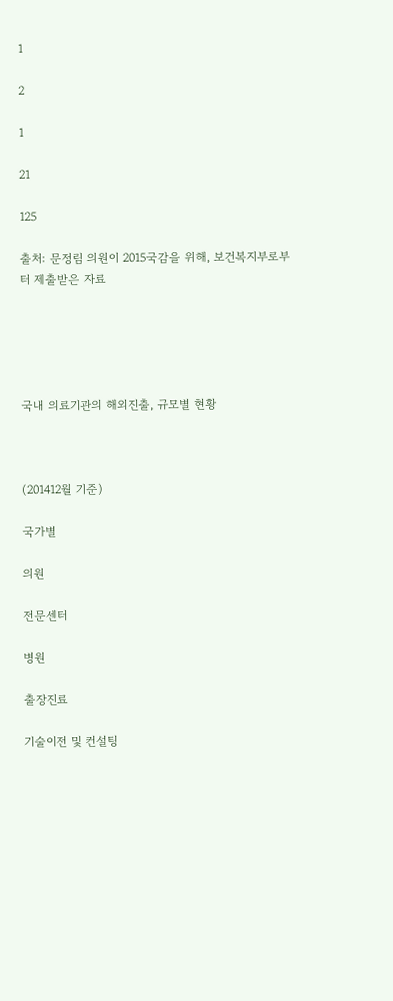1

2

1

21

125

출처: 문정림 의원이 2015국감을 위해, 보건복지부로부터 제출받은 자료





국내 의료기관의 해외진출, 규모별 현황



(201412월 기준)

국가별

의원

전문센터

병원

출장진료

기술이전 및 컨설팅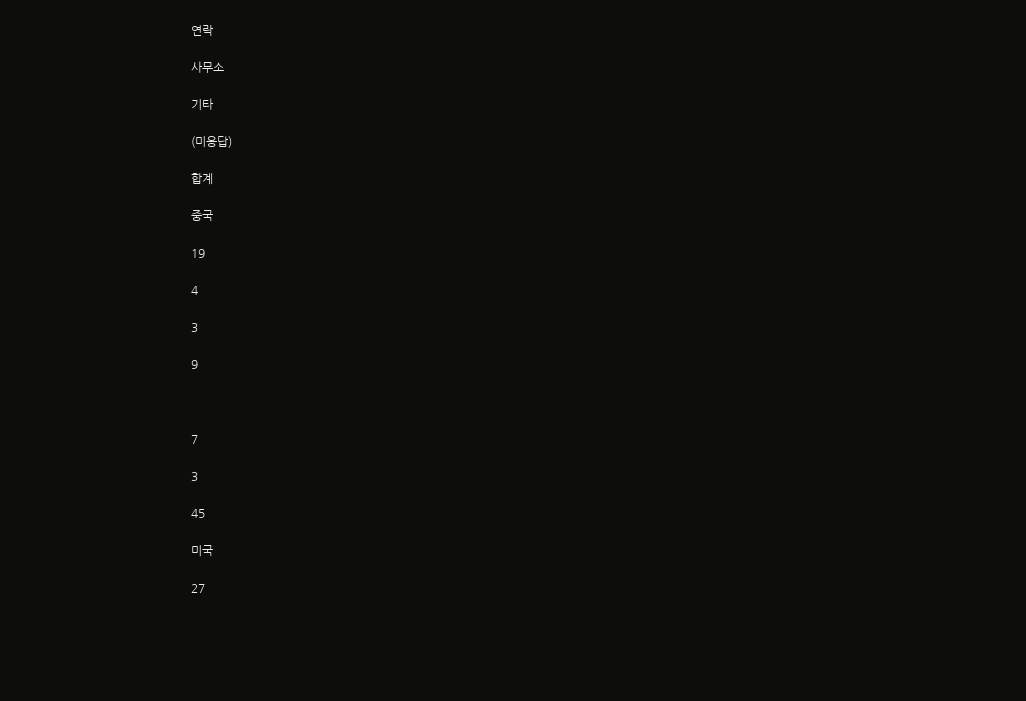연락

사무소

기타

(미응답)

합계

중국

19

4

3

9



7

3

45

미국

27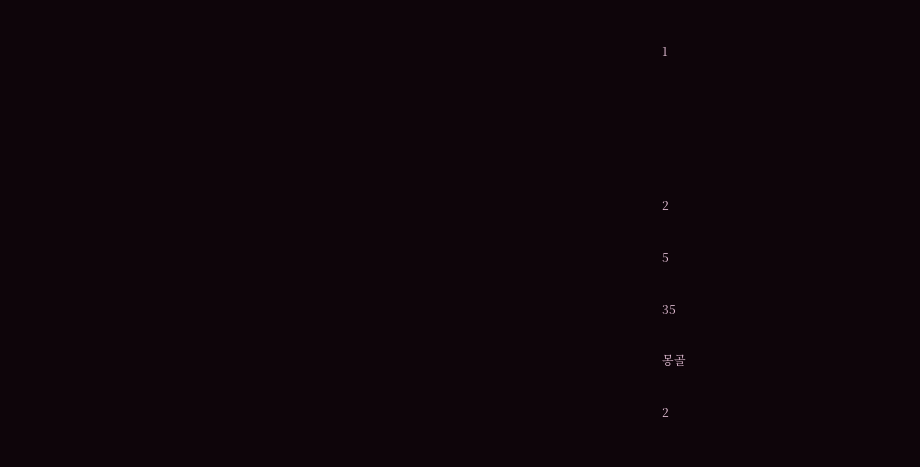1





2

5

35

몽골

2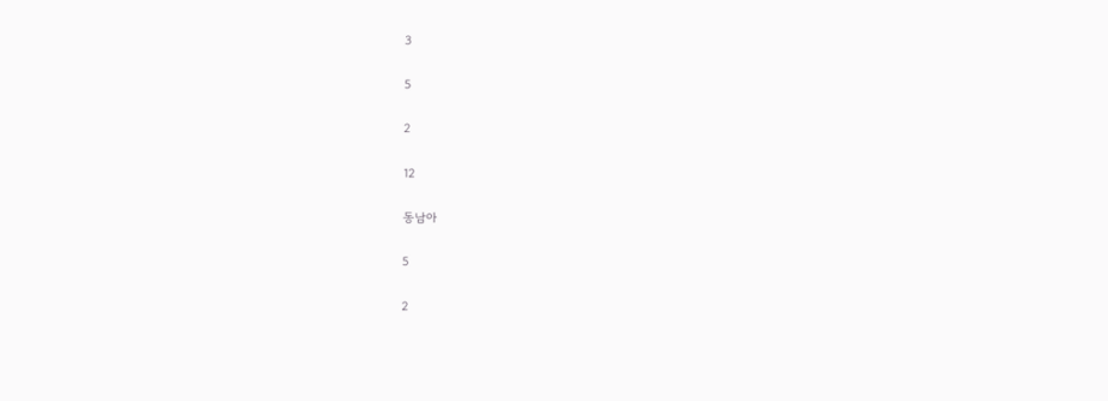3

5

2

12

동남아

5

2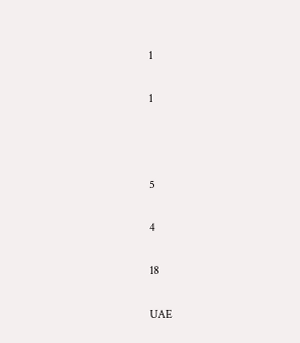1

1



5

4

18

UAE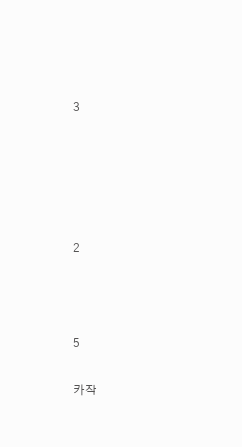3





2



5

카작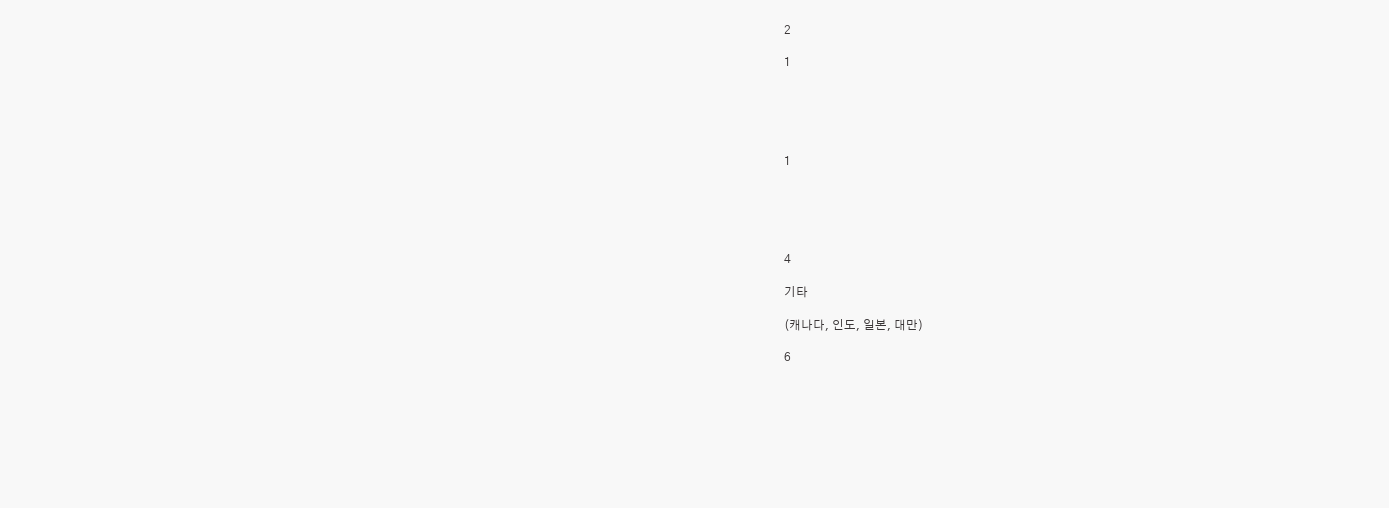2

1





1





4

기타

(캐나다, 인도, 일본, 대만)

6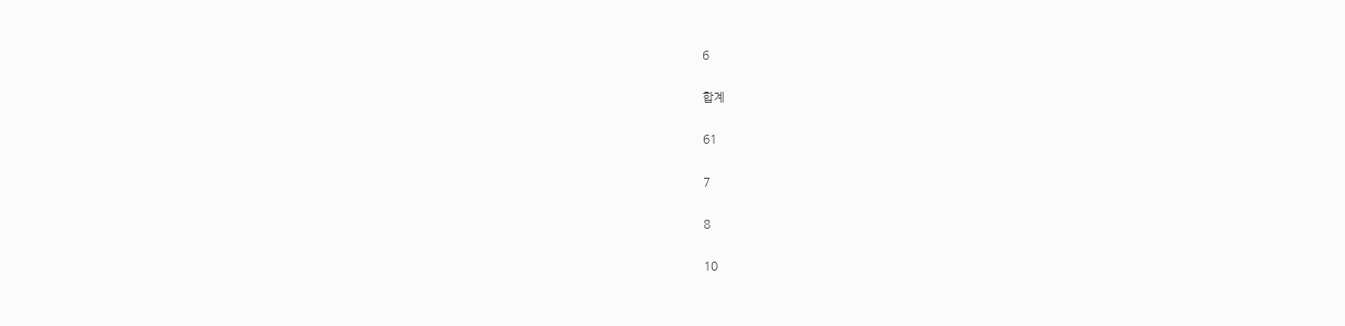6

합계

61

7

8

10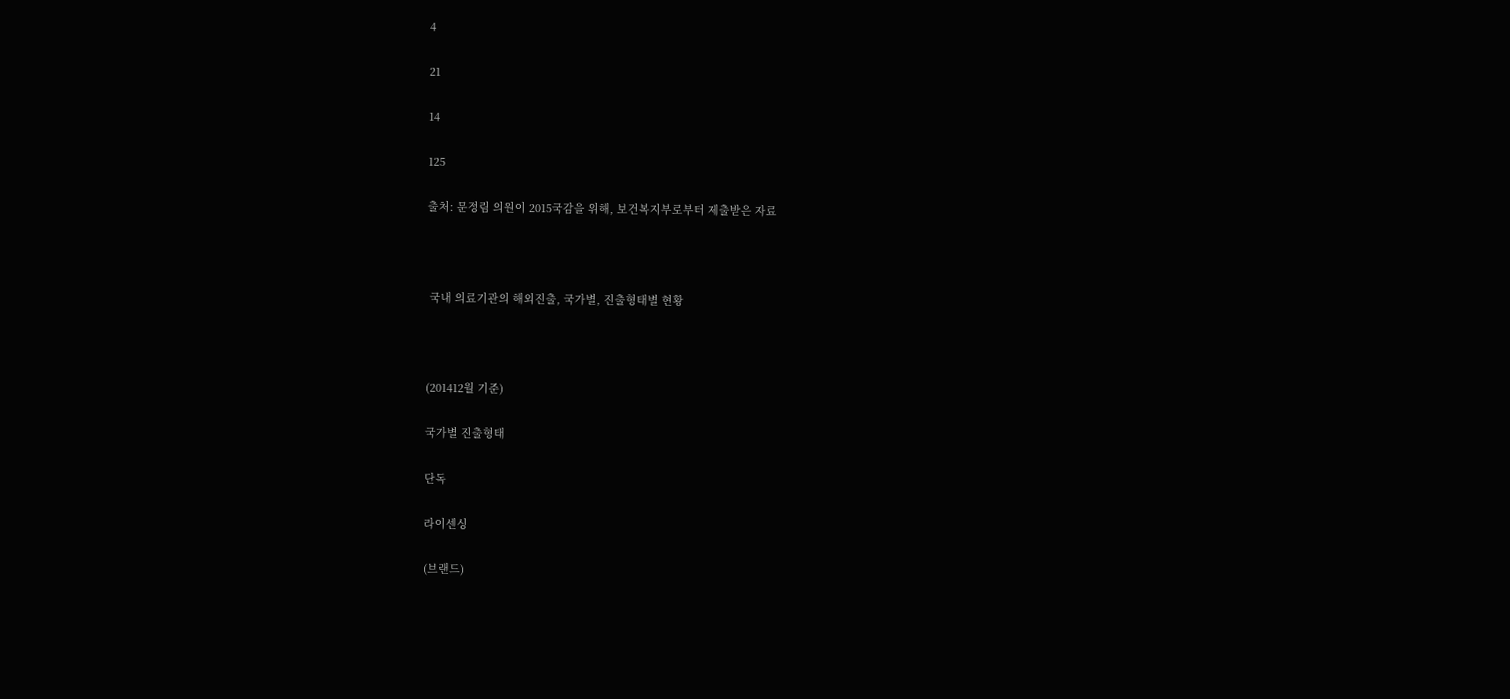4

21

14

125

출처: 문정림 의원이 2015국감을 위해, 보건복지부로부터 제출받은 자료



 국내 의료기관의 해외진출, 국가별, 진출형태별 현황



(201412월 기준)

국가별 진출형태

단독

라이센싱

(브랜드)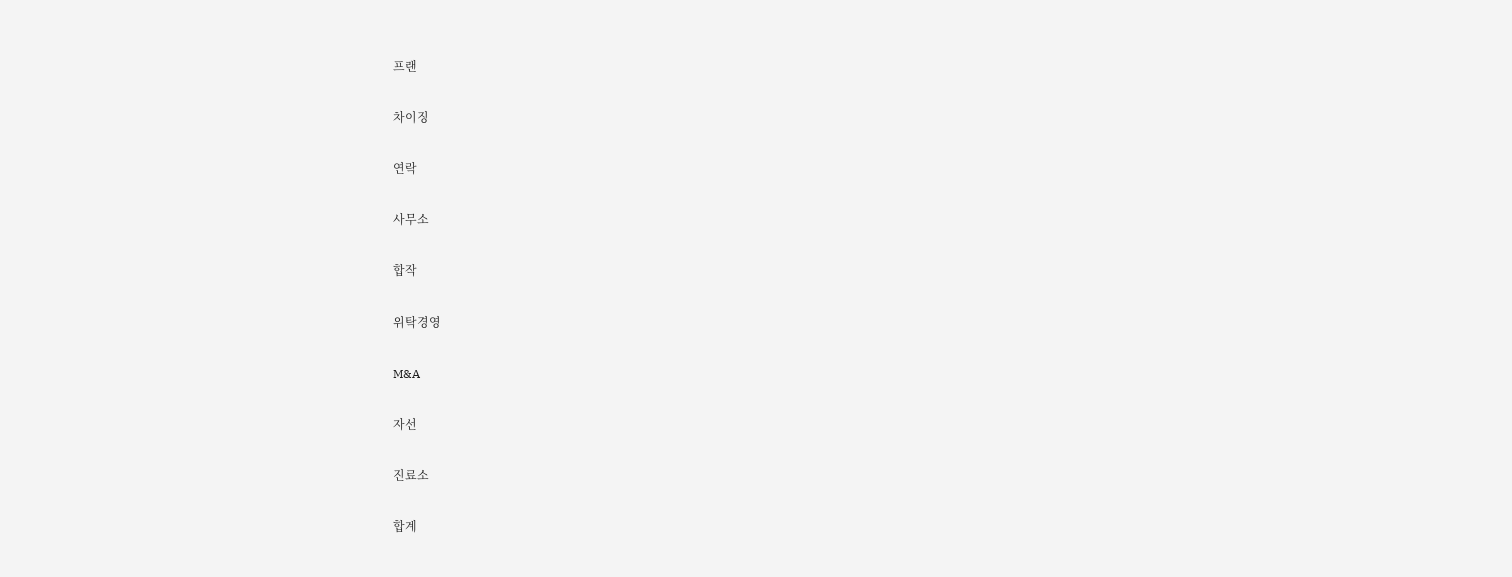프랜

차이징

연락

사무소

합작

위탁경영

M&A

자선

진료소

합계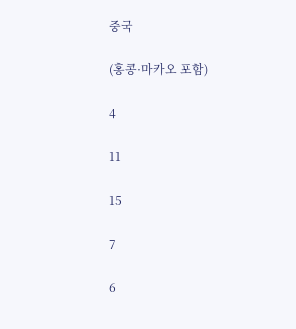중국

(홍콩·마카오 포함)

4

11

15

7

6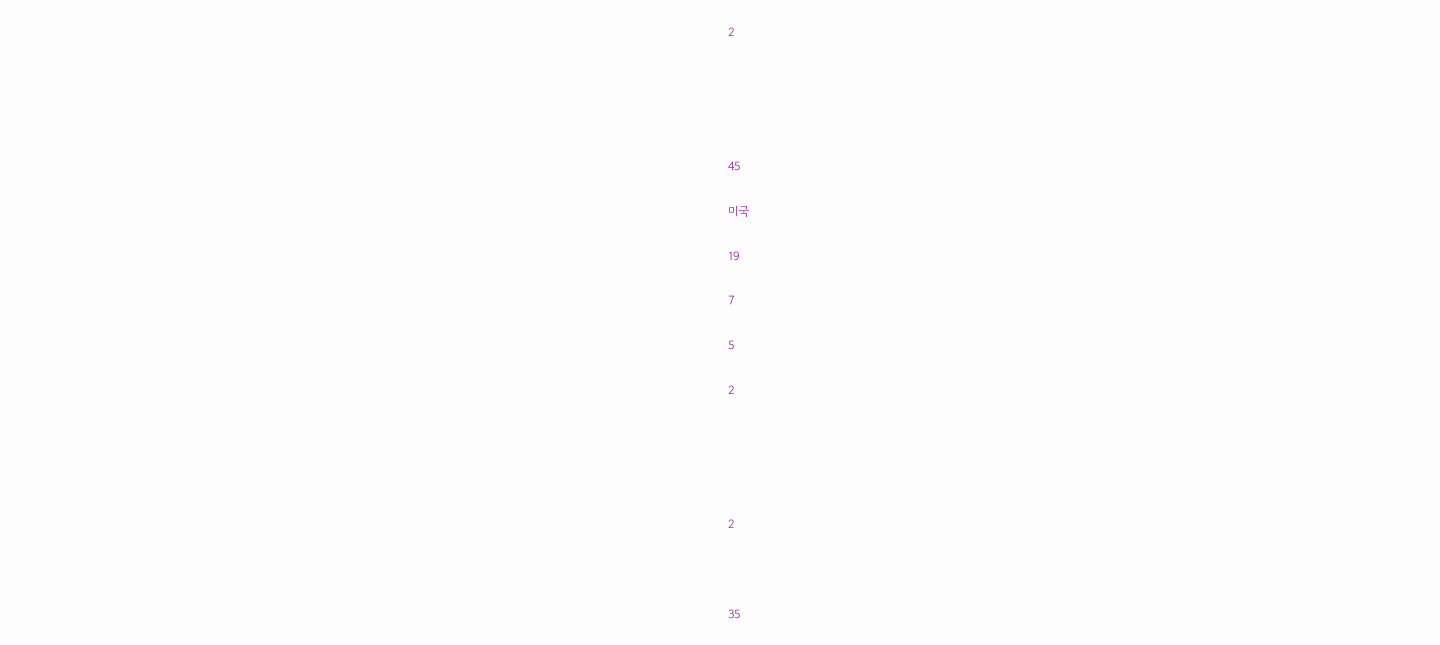2





45

미국

19

7

5

2





2



35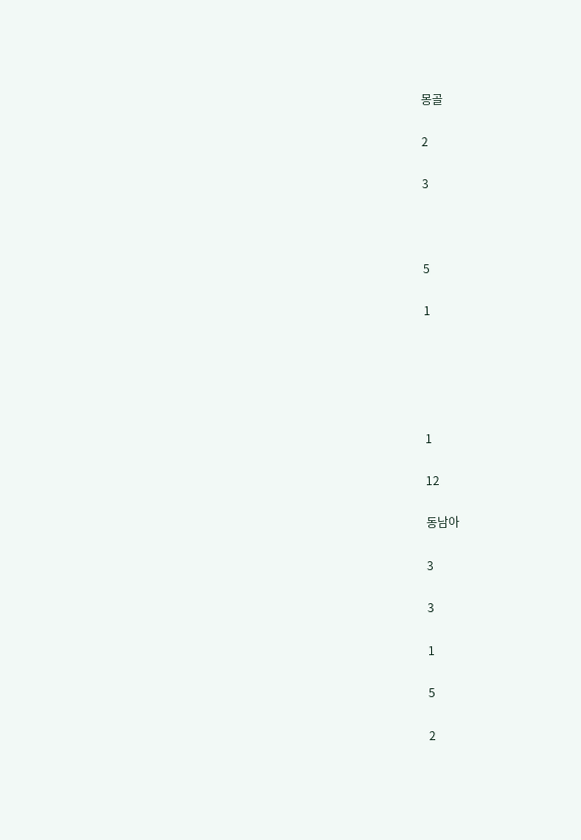몽골

2

3



5

1





1

12

동남아

3

3

1

5

2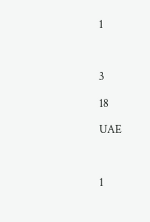1



3

18

UAE



1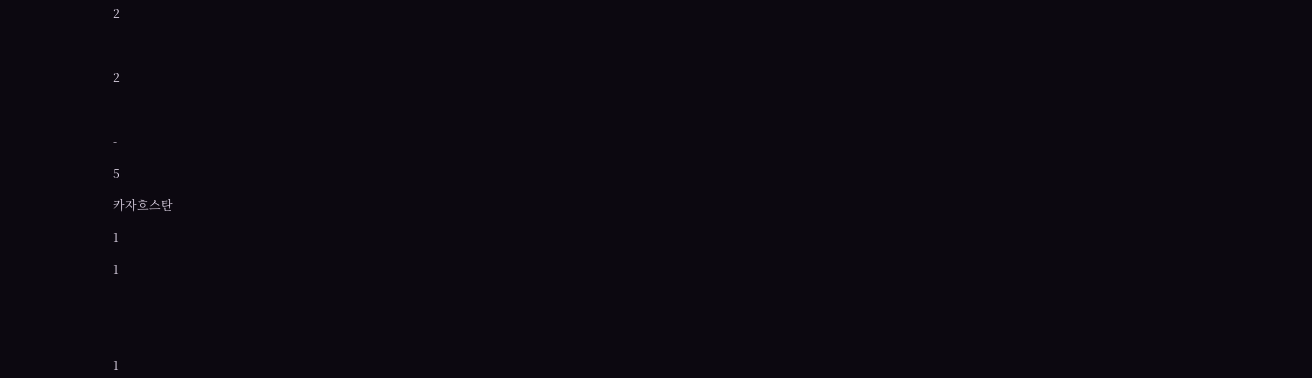2



2



-

5

카자흐스탄

1

1





1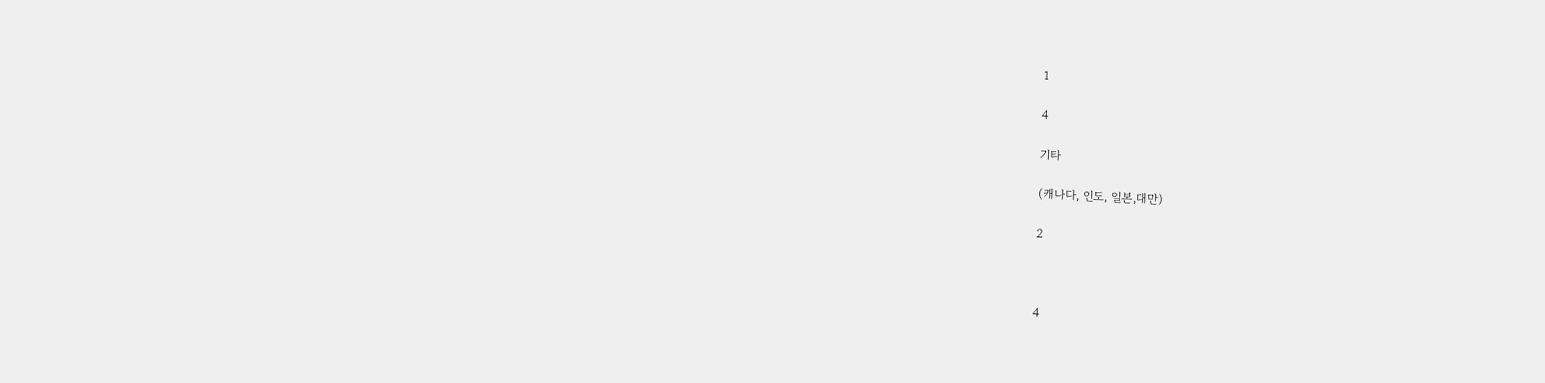1

4

기타

(캐나다, 인도, 일본,대만)

2



4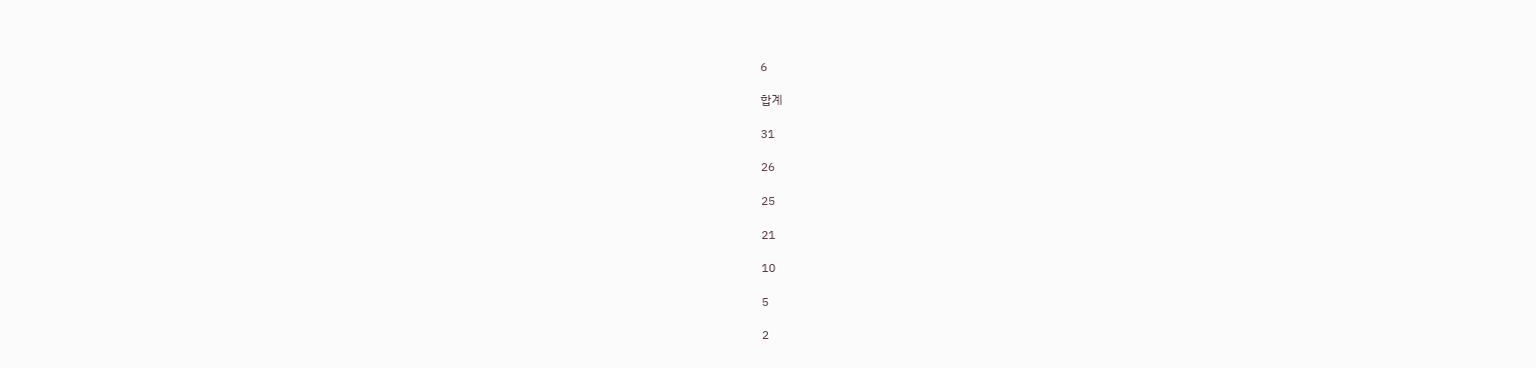6

합계

31

26

25

21

10

5

2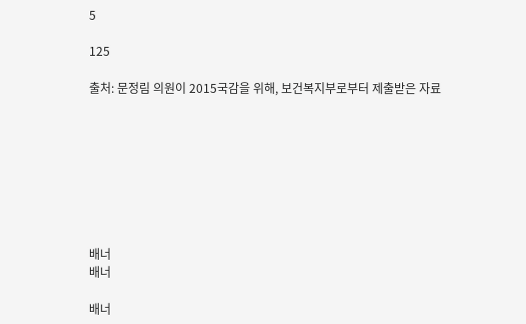5

125

출처: 문정림 의원이 2015국감을 위해, 보건복지부로부터 제출받은 자료








배너
배너

배너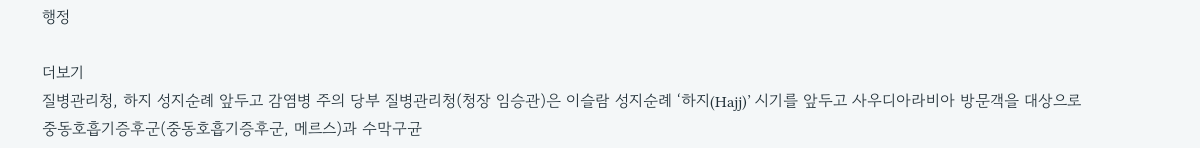행정

더보기
질병관리청, 하지 성지순례 앞두고 감염병 주의 당부 질병관리청(청장 임승관)은 이슬람 성지순례 ‘하지(Hajj)’ 시기를 앞두고 사우디아라비아 방문객을 대상으로 중동호흡기증후군(중동호흡기증후군, 메르스)과 수막구균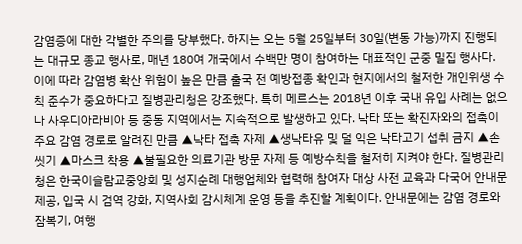감염증에 대한 각별한 주의를 당부했다. 하지는 오는 5월 25일부터 30일(변동 가능)까지 진행되는 대규모 종교 행사로, 매년 180여 개국에서 수백만 명이 참여하는 대표적인 군중 밀집 행사다. 이에 따라 감염병 확산 위험이 높은 만큼 출국 전 예방접종 확인과 현지에서의 철저한 개인위생 수칙 준수가 중요하다고 질병관리청은 강조했다. 특히 메르스는 2018년 이후 국내 유입 사례는 없으나 사우디아라비아 등 중동 지역에서는 지속적으로 발생하고 있다. 낙타 또는 확진자와의 접촉이 주요 감염 경로로 알려진 만큼 ▲낙타 접촉 자제 ▲생낙타유 및 덜 익은 낙타고기 섭취 금지 ▲손씻기 ▲마스크 착용 ▲불필요한 의료기관 방문 자제 등 예방수칙을 철저히 지켜야 한다. 질병관리청은 한국이슬람교중앙회 및 성지순례 대행업체와 협력해 참여자 대상 사전 교육과 다국어 안내문 제공, 입국 시 검역 강화, 지역사회 감시체계 운영 등을 추진할 계획이다. 안내문에는 감염 경로와 잠복기, 여행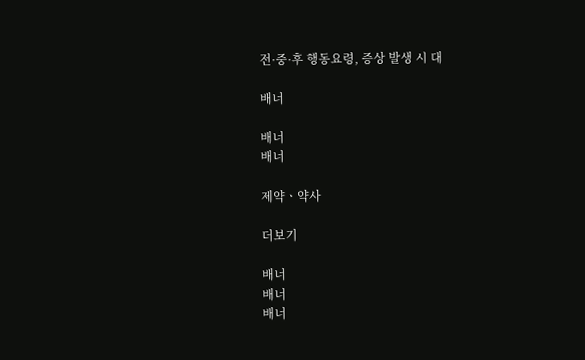전·중·후 행동요령, 증상 발생 시 대

배너

배너
배너

제약ㆍ약사

더보기

배너
배너
배너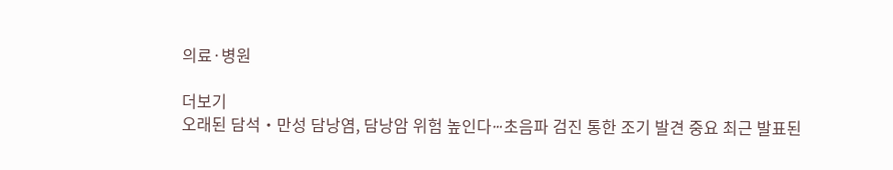의료·병원

더보기
오래된 담석‧만성 담낭염, 담낭암 위험 높인다ⵈ초음파 검진 통한 조기 발견 중요 최근 발표된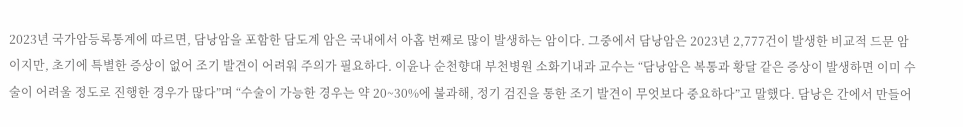2023년 국가암등록통계에 따르면, 담낭암을 포함한 담도계 암은 국내에서 아홉 번째로 많이 발생하는 암이다. 그중에서 담낭암은 2023년 2,777건이 발생한 비교적 드문 암이지만, 초기에 특별한 증상이 없어 조기 발견이 어려워 주의가 필요하다. 이윤나 순천향대 부천병원 소화기내과 교수는 “담낭암은 복통과 황달 같은 증상이 발생하면 이미 수술이 어려울 정도로 진행한 경우가 많다”며 “수술이 가능한 경우는 약 20~30%에 불과해, 정기 검진을 통한 조기 발견이 무엇보다 중요하다”고 말했다. 담낭은 간에서 만들어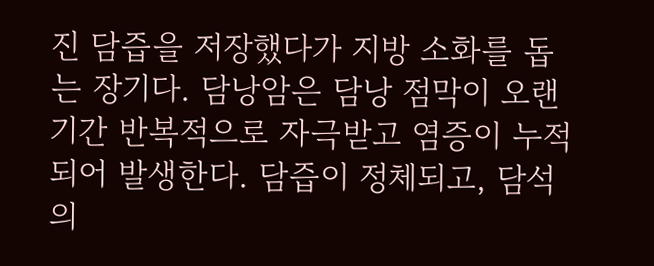진 담즙을 저장했다가 지방 소화를 돕는 장기다. 담낭암은 담낭 점막이 오랜 기간 반복적으로 자극받고 염증이 누적되어 발생한다. 담즙이 정체되고, 담석의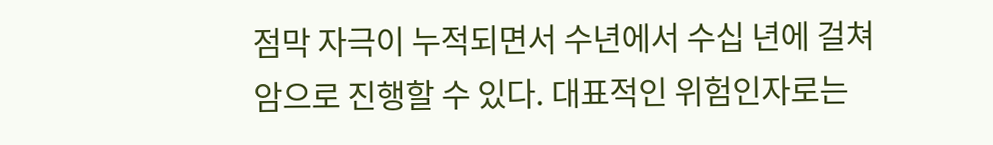점막 자극이 누적되면서 수년에서 수십 년에 걸쳐 암으로 진행할 수 있다. 대표적인 위험인자로는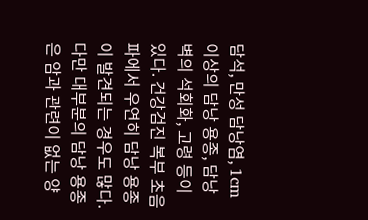담석, 만성 담낭염, 1cm 이상의 담낭 용종, 담낭 벽의 석회화, 고령 등이 있다. 건강검진 복부 초음파에서 우연히 담낭 용종이 발견되는 경우도 많다. 다만 대부분의 담낭 용종은 암과 관련이 없는 양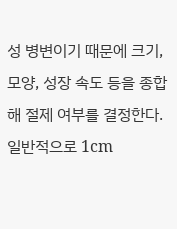성 병변이기 때문에 크기, 모양, 성장 속도 등을 종합해 절제 여부를 결정한다. 일반적으로 1cm